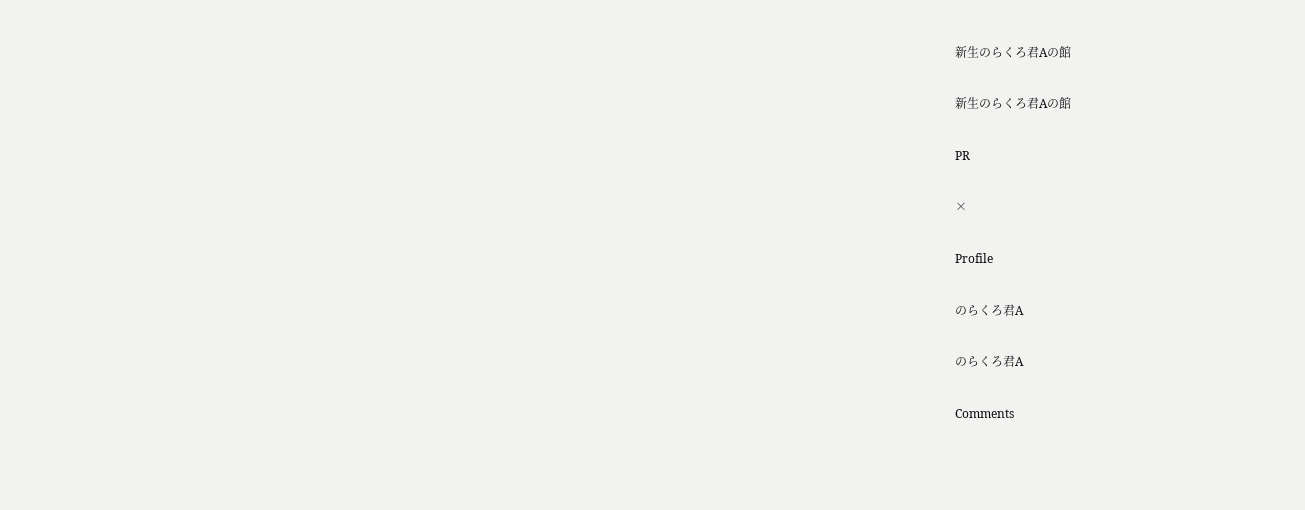新生のらくろ君Aの館

新生のらくろ君Aの館

PR

×

Profile

のらくろ君A

のらくろ君A

Comments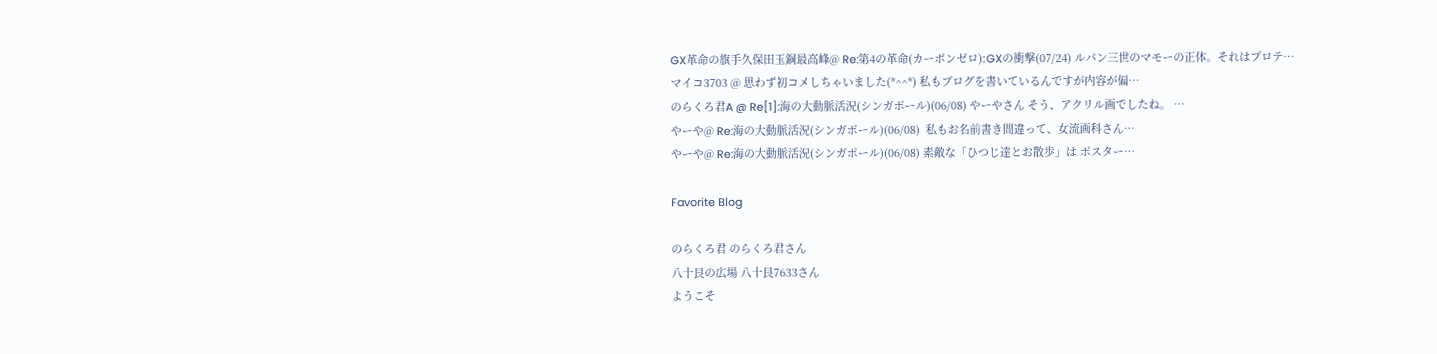GX革命の旗手久保田玉鋼最高峰@ Re:第4の革命(カーボンゼロ):GXの衝撃(07/24) ルパン三世のマモーの正体。それはプロテ…
マイコ3703 @ 思わず初コメしちゃいました(*^^*) 私もブログを書いているんですが内容が偏…
のらくろ君A @ Re[1]:海の大動脈活況(シンガポール)(06/08) やーやさん そう、アクリル画でしたね。 …
やーや@ Re:海の大動脈活況(シンガポール)(06/08)  私もお名前書き間違って、女流画科さん…
やーや@ Re:海の大動脈活況(シンガポール)(06/08) 素敵な「ひつじ達とお散歩」は ポスター…

Favorite Blog

のらくろ君 のらくろ君さん
八十艮の広場 八十艮7633さん
ようこそ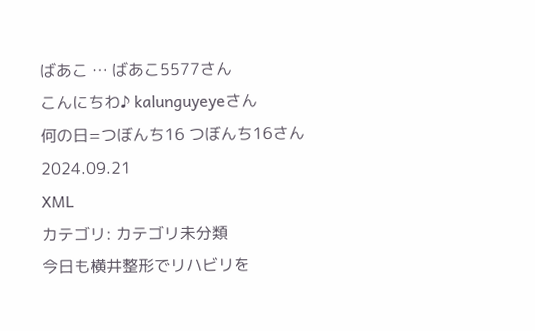ばあこ … ばあこ5577さん
こんにちわ♪ kalunguyeyeさん
何の日=つぼんち16 つぼんち16さん
2024.09.21
XML
カテゴリ: カテゴリ未分類
今日も横井整形でリハビリを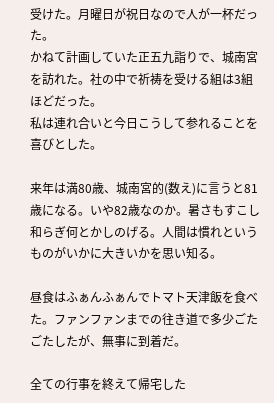受けた。月曜日が祝日なので人が一杯だった。
かねて計画していた正五九詣りで、城南宮を訪れた。社の中で祈祷を受ける組は3組ほどだった。
私は連れ合いと今日こうして参れることを喜びとした。

来年は満80歳、城南宮的(数え)に言うと81歳になる。いや82歳なのか。暑さもすこし和らぎ何とかしのげる。人間は慣れというものがいかに大きいかを思い知る。

昼食はふぁんふぁんでトマト天津飯を食べた。ファンファンまでの往き道で多少ごたごたしたが、無事に到着だ。

全ての行事を終えて帰宅した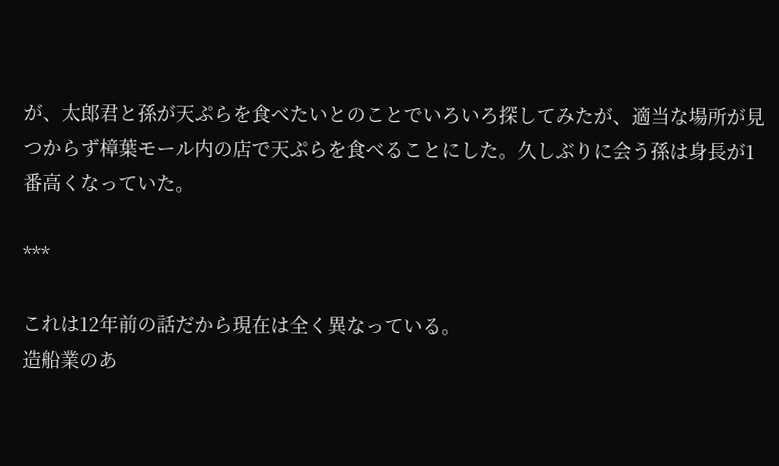が、太郎君と孫が天ぷらを食べたいとのことでいろいろ探してみたが、適当な場所が見つからず樟葉モール内の店で天ぷらを食べることにした。久しぶりに会う孫は身長が1番高くなっていた。

***

これは12年前の話だから現在は全く異なっている。
造船業のあ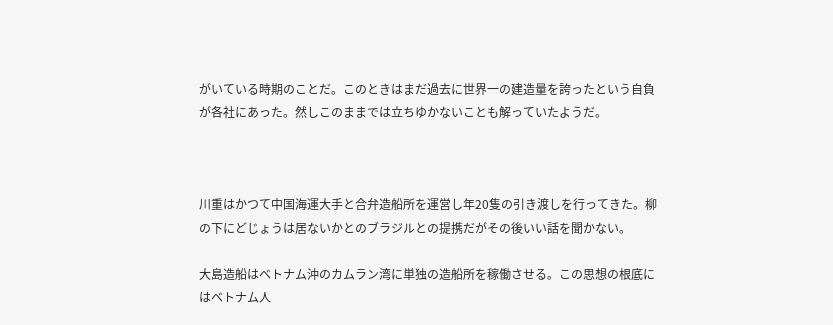がいている時期のことだ。このときはまだ過去に世界一の建造量を誇ったという自負が各社にあった。然しこのままでは立ちゆかないことも解っていたようだ。



川重はかつて中国海運大手と合弁造船所を運営し年20隻の引き渡しを行ってきた。柳の下にどじょうは居ないかとのブラジルとの提携だがその後いい話を聞かない。

大島造船はベトナム沖のカムラン湾に単独の造船所を稼働させる。この思想の根底にはベトナム人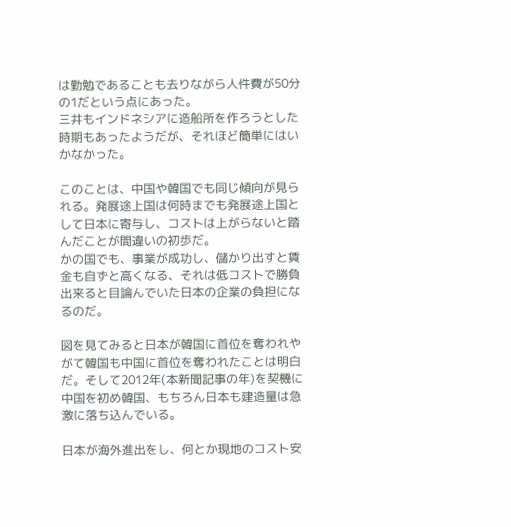は勤勉であることも去りながら人件費が50分の1だという点にあった。
三井もインドネシアに造船所を作ろうとした時期もあったようだが、それほど簡単にはいかなかった。

このことは、中国や韓国でも同じ傾向が見られる。発展途上国は何時までも発展途上国として日本に寄与し、コストは上がらないと踏んだことが間違いの初歩だ。
かの国でも、事業が成功し、儲かり出すと賃金も自ずと高くなる、それは低コストで勝負出来ると目論んでいた日本の企業の負担になるのだ。

図を見てみると日本が韓国に首位を奪われやがて韓国も中国に首位を奪われたことは明白だ。そして2012年(本新聞記事の年)を契機に中国を初め韓国、もちろん日本も建造量は急激に落ち込んでいる。

日本が海外進出をし、何とか現地のコスト安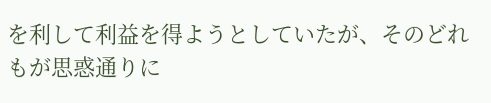を利して利益を得ようとしていたが、そのどれもが思惑通りに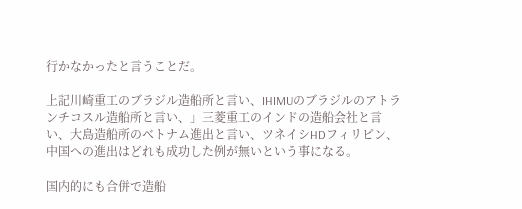行かなかったと言うことだ。

上記川崎重工のブラジル造船所と言い、IHIMUのブラジルのアトランチコスル造船所と言い、」三菱重工のインドの造船会社と言い、大島造船所のベトナム進出と言い、ツネイシHDフィリピン、中国への進出はどれも成功した例が無いという事になる。

国内的にも合併で造船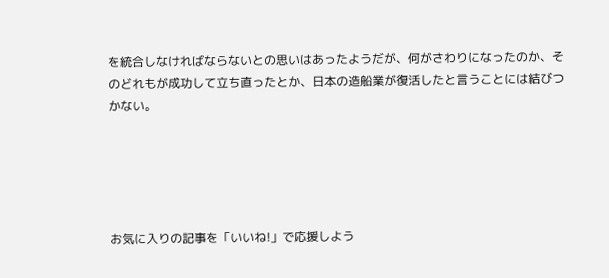を統合しなければならないとの思いはあったようだが、何がさわりになったのか、そのどれもが成功して立ち直ったとか、日本の造船業が復活したと言うことには結びつかない。





お気に入りの記事を「いいね!」で応援しよう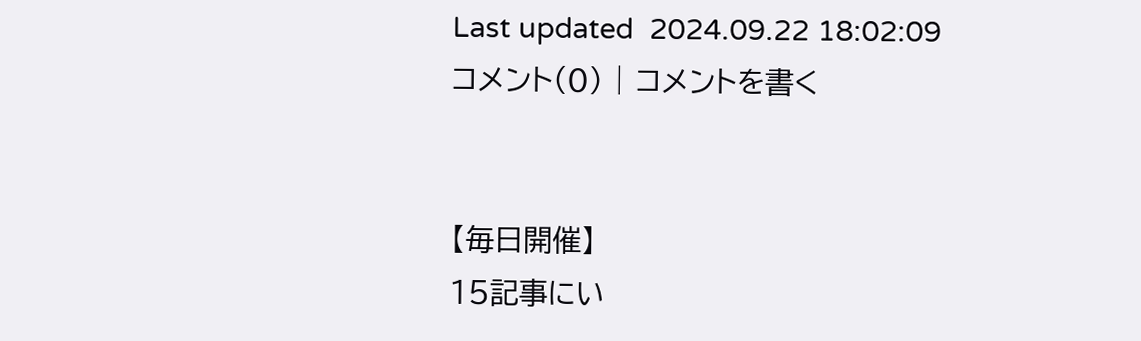Last updated  2024.09.22 18:02:09
コメント(0) | コメントを書く


【毎日開催】
15記事にい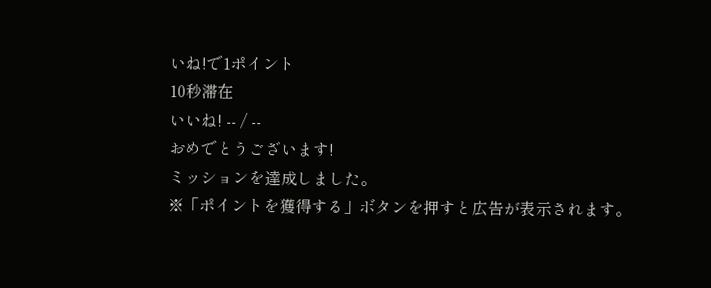いね!で1ポイント
10秒滞在
いいね! -- / --
おめでとうございます!
ミッションを達成しました。
※「ポイントを獲得する」ボタンを押すと広告が表示されます。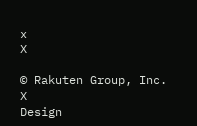x
X

© Rakuten Group, Inc.
X
Design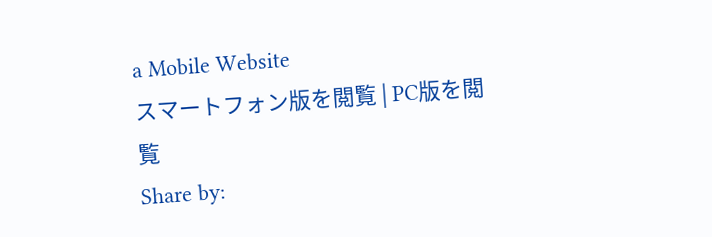a Mobile Website
スマートフォン版を閲覧 | PC版を閲覧
Share by: